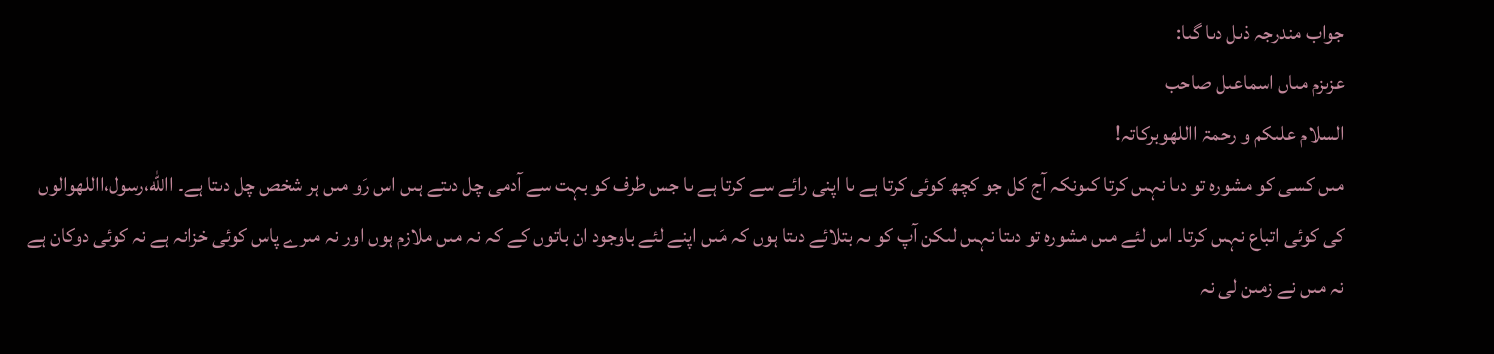جواب مندرجہ ذىل دىا گىا:
عزىزم مىاں اسماعىل صاحب
السلام علىکم و رحمۃ االلهوبرکاتہ!
مىں کسى کو مشورہ تو دىا نہىں کرتا کىونکہ آج کل جو کچھ کوئى کرتا ہے ىا اپنى رائے سے کرتا ہے ىا جس طرف کو بہت سے آدمى چل دىتے ہىں اس رَو مىں ہر شخص چل دىتا ہے۔ االله،رسول،االلهوالوں کى کوئى اتباع نہىں کرتا۔ اس لئے مىں مشورہ تو دىتا نہىں لىکن آپ کو ىہ بتلائے دىتا ہوں کہ مَىں اپنے لئے باوجود ان باتوں کے کہ نہ مىں ملازم ہوں اور نہ مىرے پاس کوئى خزانہ ہے نہ کوئى دوکان ہے نہ مىں نے زمىن لى نہ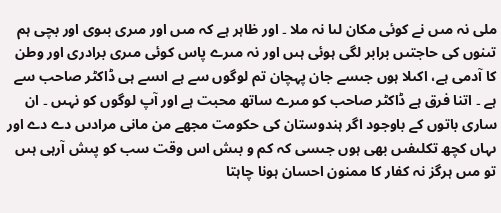ملى نہ مىں نے کوئى مکان لىا نہ ملا ۔ اور ظاہر ہے کہ مىں اور مىرى بىوى اور بچى ہم تىنوں کى حاجتىں برابر لگى ہوئى ہىں اور نہ مىرے پاس کوئى مىرى برادرى اور وطن کا آدمى ہے، اکىلا ہوں جىسے جان پہچان تم لوگوں سے ہے اىسے ہى ڈاکٹر صاحب سے ہے ۔ اتنا فرق ہے ڈاکٹر صاحب کو مىرے ساتھ محبت ہے اور آپ لوگوں کو نہىں ۔ ان سارى باتوں کے باوجود اگر ہندوستان کى حکومت مجھے من مانى مرادىں دے دے اور ىہاں کچھ تکلىفىں بھى ہوں جىسى کہ کم و بىش اس وقت سب کو پىش آرہى ہىں تو مىں ہرگز نہ کفار کا ممنون احسان ہونا چاہتا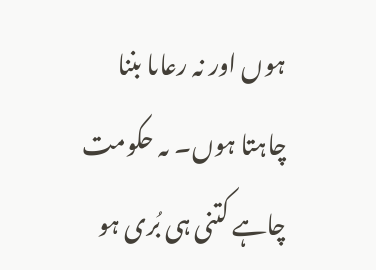ہوں اور نہ رعاىا بننا چاہتا ہوں۔ ىہ حکومت چاہے کتنى ہى بُرى ہو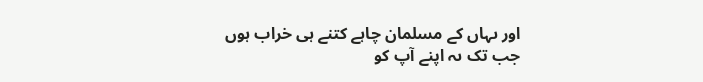اور ىہاں کے مسلمان چاہے کتنے ہى خراب ہوں جب تک ىہ اپنے آپ کو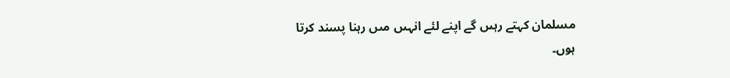مسلمان کہتے رہىں گے اپنے لئے انہىں مىں رہنا پسند کرتا ہوں۔